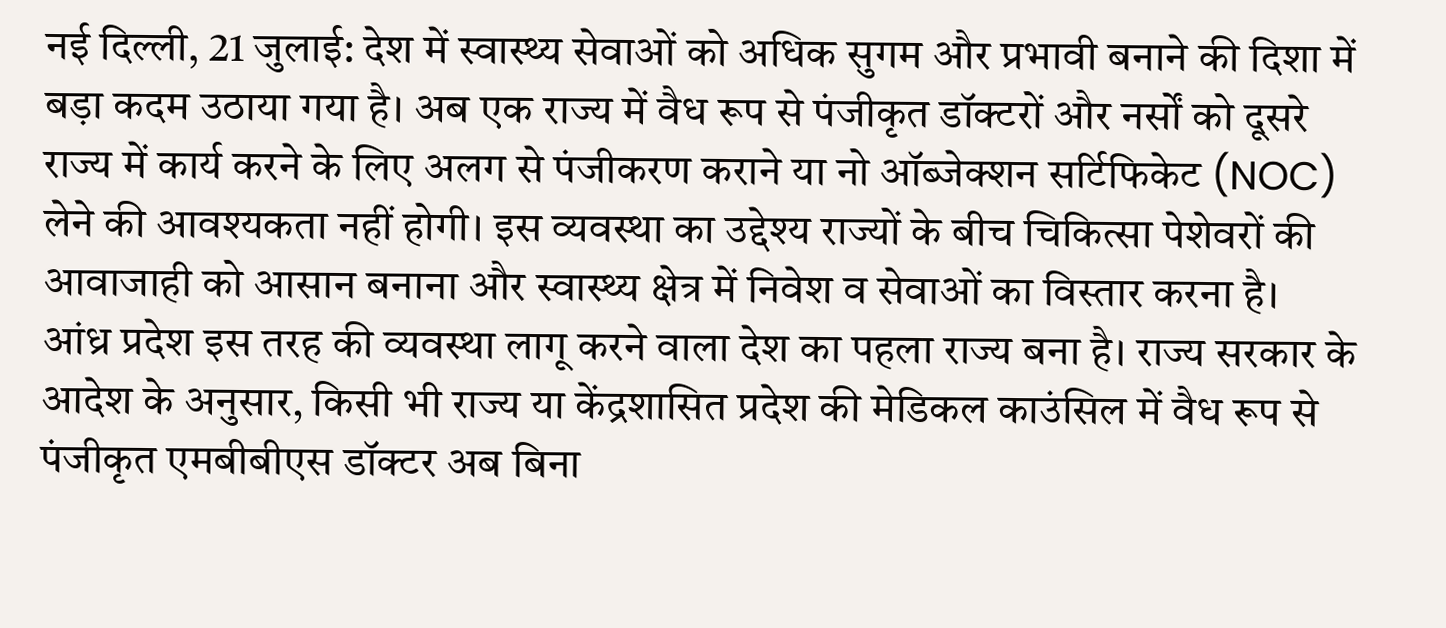नई दिल्ली, 21 जुलाई: देश में स्वास्थ्य सेवाओं को अधिक सुगम और प्रभावी बनाने की दिशा में बड़ा कदम उठाया गया है। अब एक राज्य में वैध रूप से पंजीकृत डॉक्टरों और नर्सों को दूसरे राज्य में कार्य करने के लिए अलग से पंजीकरण कराने या नो ऑब्जेक्शन सर्टिफिकेट (NOC) लेने की आवश्यकता नहीं होगी। इस व्यवस्था का उद्देश्य राज्यों के बीच चिकित्सा पेशेवरों की आवाजाही को आसान बनाना और स्वास्थ्य क्षेत्र में निवेश व सेवाओं का विस्तार करना है।
आंध्र प्रदेश इस तरह की व्यवस्था लागू करने वाला देश का पहला राज्य बना है। राज्य सरकार के आदेश के अनुसार, किसी भी राज्य या केंद्रशासित प्रदेश की मेडिकल काउंसिल में वैध रूप से पंजीकृत एमबीबीएस डॉक्टर अब बिना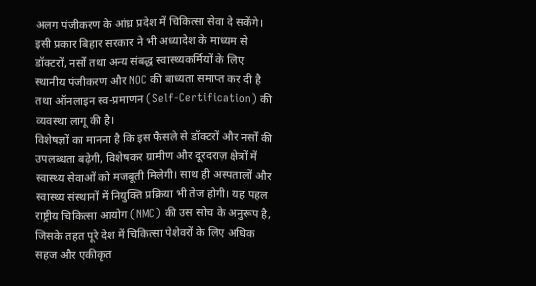अलग पंजीकरण के आंध्र प्रदेश में चिकित्सा सेवा दे सकेंगे। इसी प्रकार बिहार सरकार ने भी अध्यादेश के माध्यम से डॉक्टरों, नर्सों तथा अन्य संबद्ध स्वास्थ्यकर्मियों के लिए स्थानीय पंजीकरण और NOC की बाध्यता समाप्त कर दी है तथा ऑनलाइन स्व-प्रमाणन (Self-Certification) की व्यवस्था लागू की है।
विशेषज्ञों का मानना है कि इस फैसले से डॉक्टरों और नर्सों की उपलब्धता बढ़ेगी, विशेषकर ग्रामीण और दूरदराज़ क्षेत्रों में स्वास्थ्य सेवाओं को मजबूती मिलेगी। साथ ही अस्पतालों और स्वास्थ्य संस्थानों में नियुक्ति प्रक्रिया भी तेज होगी। यह पहल राष्ट्रीय चिकित्सा आयोग (NMC) की उस सोच के अनुरूप है, जिसके तहत पूरे देश में चिकित्सा पेशेवरों के लिए अधिक सहज और एकीकृत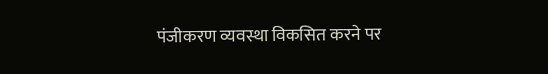पंजीकरण व्यवस्था विकसित करने पर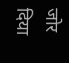जोर दिया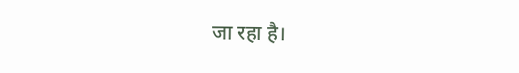जा रहा है।